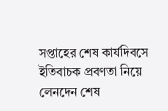সপ্তাহের শেষ কার্যদিবসে ইতিবাচক প্রবণতা নিয়ে লেনদেন শেষ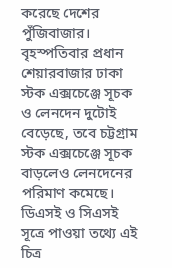করেছে দেশের পুঁজিবাজার। বৃহস্পতিবার প্রধান শেয়ারবাজার ঢাকা স্টক এক্সচেঞ্জে সূচক ও লেনদেন দুটোই বেড়েছে, তবে চট্টগ্রাম স্টক এক্সচেঞ্জে সূচক বাড়লেও লেনদেনের পরিমাণ কমেছে। ডিএসই ও সিএসই সূত্রে পাওয়া তথ্যে এই চিত্র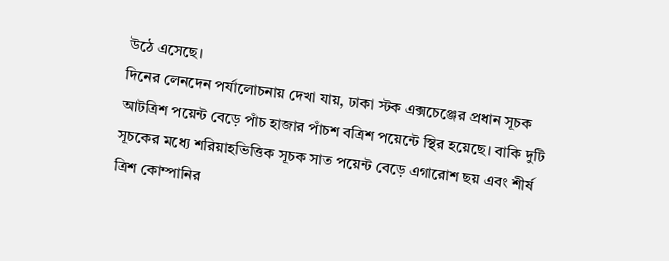উঠে এসেছে।
দিনের লেনদেন পর্যালোচনায় দেখা যায়, ঢাকা স্টক এক্সচেঞ্জের প্রধান সূচক আটত্রিশ পয়েন্ট বেড়ে পাঁচ হাজার পাঁচশ বত্রিশ পয়েন্টে স্থির হয়েছে। বাকি দুটি সূচকের মধ্যে শরিয়াহভিত্তিক সূচক সাত পয়েন্ট বেড়ে এগারোশ ছয় এবং শীর্ষ ত্রিশ কোম্পানির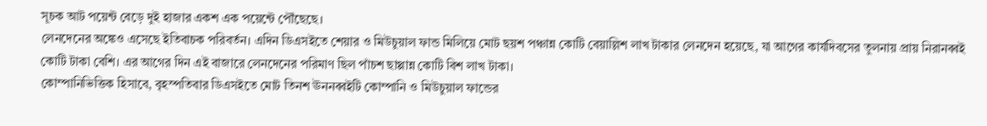সূচক আট পয়েন্ট বেড়ে দুই হাজার একশ এক পয়েন্টে পৌঁছেছে।
লেনদেনের অঙ্কেও এসেছে ইতিবাচক পরিবর্তন। এদিন ডিএসইতে শেয়ার ও মিউচুয়াল ফান্ড মিলিয়ে মোট ছয়শ পঞ্চান্ন কোটি বেয়াল্লিশ লাখ টাকার লেনদেন হয়েছে, যা আগের কার্যদিবসের তুলনায় প্রায় নিরানব্বই কোটি টাকা বেশি। এর আগের দিন এই বাজারে লেনদেনের পরিমাণ ছিল পাঁচশ ছাপ্পান্ন কোটি বিশ লাখ টাকা।
কোম্পানিভিত্তিক হিসাবে, বৃহস্পতিবার ডিএসইতে মোট তিনশ ঊননব্বইটি কোম্পানি ও মিউচুয়াল ফান্ডের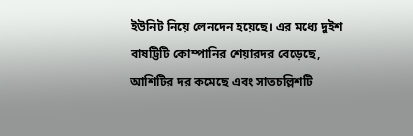ইউনিট নিয়ে লেনদেন হয়েছে। এর মধ্যে দুইশ বাষট্টিটি কোম্পানির শেয়ারদর বেড়েছে, আশিটির দর কমেছে এবং সাতচল্লিশটি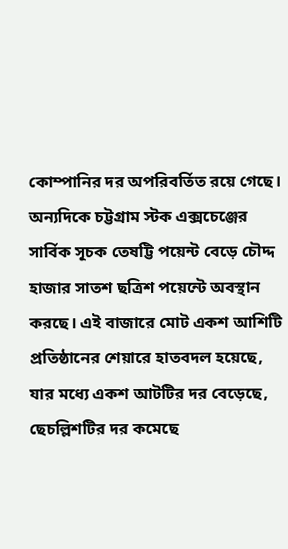কোম্পানির দর অপরিবর্তিত রয়ে গেছে।
অন্যদিকে চট্টগ্রাম স্টক এক্সচেঞ্জের সার্বিক সূচক তেষট্টি পয়েন্ট বেড়ে চৌদ্দ হাজার সাতশ ছত্রিশ পয়েন্টে অবস্থান করছে। এই বাজারে মোট একশ আশিটি প্রতিষ্ঠানের শেয়ারে হাতবদল হয়েছে, যার মধ্যে একশ আটটির দর বেড়েছে, ছেচল্লিশটির দর কমেছে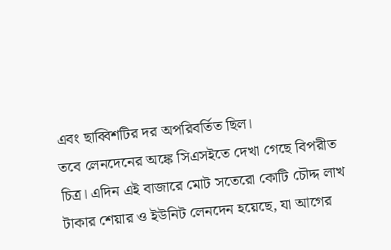এবং ছাব্বিশটির দর অপরিবর্তিত ছিল।
তবে লেনদেনের অঙ্কে সিএসইতে দেখা গেছে বিপরীত চিত্র। এদিন এই বাজারে মোট সতেরো কোটি চৌদ্দ লাখ টাকার শেয়ার ও ইউনিট লেনদেন হয়েছে, যা আগের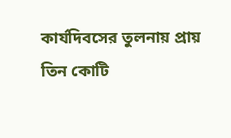কার্যদিবসের তুলনায় প্রায় তিন কোটি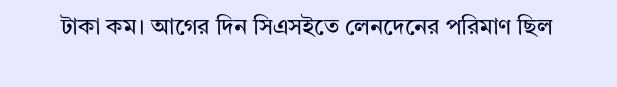টাকা কম। আগের দিন সিএসইতে লেনদেনের পরিমাণ ছিল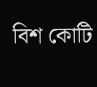বিশ কোটি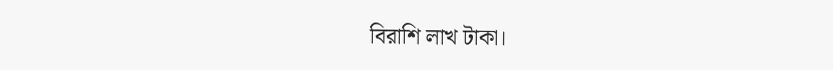বিরাশি লাখ টাকা।